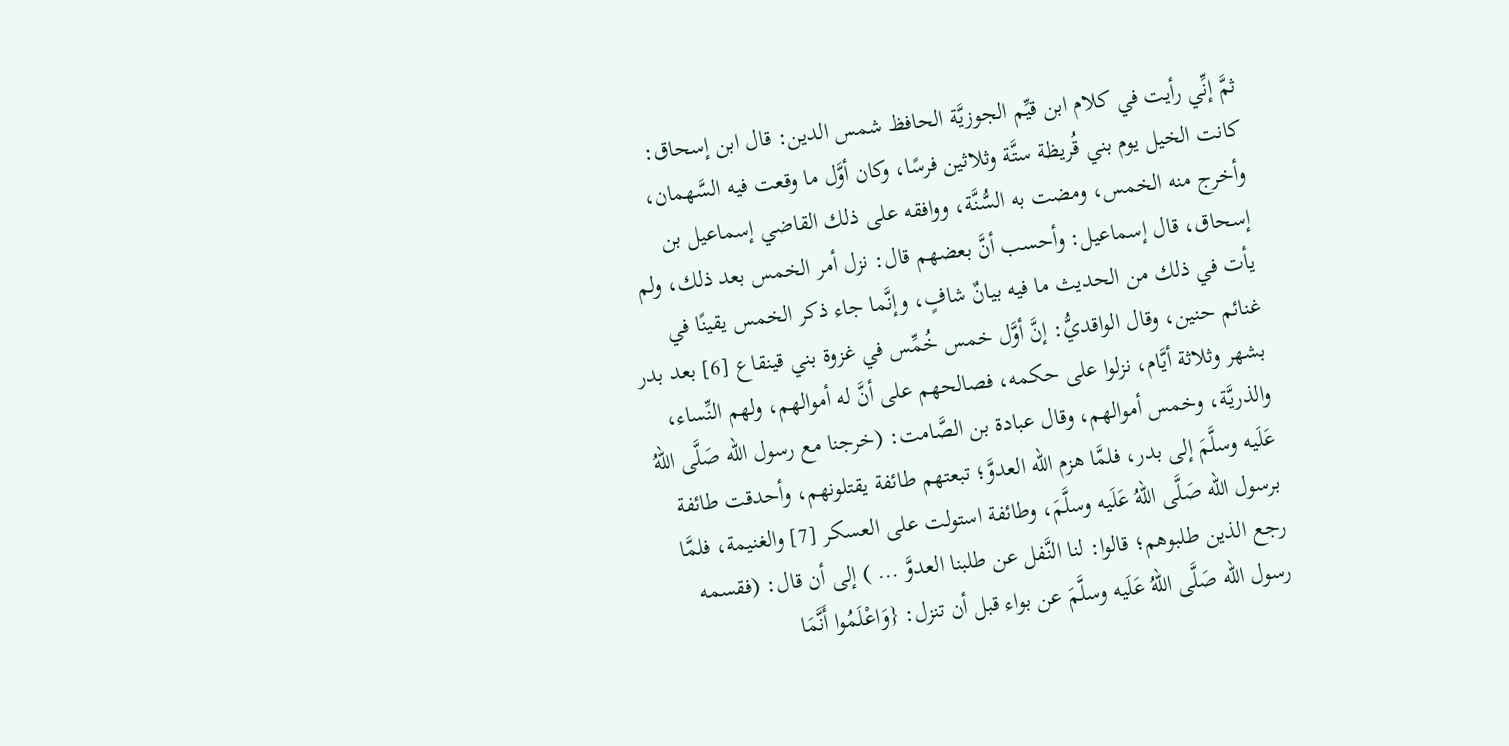ثمَّ إنِّي رأيت في كلام ابن قيِّم الجوزيَّة الحافظ شمس الدين: قال ابن إسحاق: كانت الخيل يوم بني قُريظة ستَّة وثلاثين فرسًا، وكان أوَّل ما وقعت فيه السَّهمان، وأخرج منه الخمس، ومضت به السُّنَّة، ووافقه على ذلك القاضي إسماعيل بن إسحاق، قال إسماعيل: وأحسب أنَّ بعضهم قال: نزل أمر الخمس بعد ذلك، ولم يأت في ذلك من الحديث ما فيه بيانٌ شافٍ، وإنَّما جاء ذكر الخمس يقينًا في غنائم حنين، وقال الواقديُّ: إنَّ أوَّل خمس خُمِّس في غزوة بني قينقاع [6] بعد بدر بشهر وثلاثة أيَّام، نزلوا على حكمه، فصالحهم على أنَّ له أموالهم، ولهم النِّساء، والذريَّة، وخمس أموالهم، وقال عبادة بن الصَّامت: (خرجنا مع رسول الله صَلَّى اللهُ عَلَيه وسلَّمَ إلى بدر، فلمَّا هزم الله العدوَّ؛ تبعتهم طائفة يقتلونهم، وأحدقت طائفة برسول الله صَلَّى اللهُ عَلَيه وسلَّمَ، وطائفة استولت على العسكر [7] والغنيمة، فلمَّا رجع الذين طلبوهم؛ قالوا: لنا النَّفل عن طلبنا العدوَّ ... ) إلى أن قال: (فقسمه رسول الله صَلَّى اللهُ عَلَيه وسلَّمَ عن بواء قبل أن تنزل: {وَاعْلَمُوا أَنَّمَا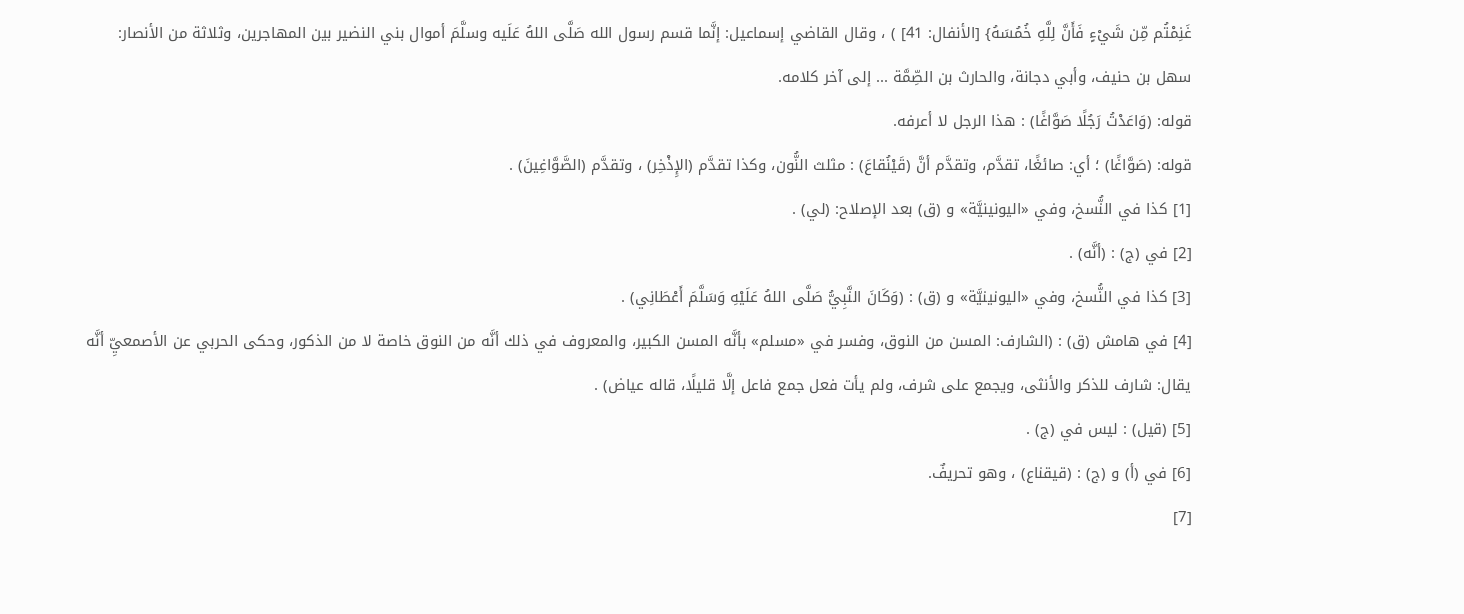غَنِمْتُم مِّن شَيْءٍ فَأَنَّ لِلَّهِ خُمُسَهُ} [الأنفال: 41] ) ، وقال القاضي إسماعيل: إنَّما قسم رسول الله صَلَّى اللهُ عَلَيه وسلَّمَ أموال بني النضير بين المهاجرين، وثلاثة من الأنصار: سهل بن حنيف، وأبي دجانة، والحارث بن الصِّمَّة ... إلى آخر كلامه.
قوله: (وَاعَدْتُ رَجُلًا صَوَّاغًا) : هذا الرجل لا أعرفه.
قوله: (صَوَّاغًا) ؛ أي: صائغًا، تقدَّم، وتقدَّم أنَّ (قَيْنُقاعَ) : مثلث النُّون، وكذا تقدَّم (الإِذْخِر) ، وتقدَّم (الصَّوَّاغِينَ) .
[1] كذا في النُّسخ، وفي «اليونينيَّة» و (ق) بعد الإصلاح: (لي) .
[2] في (ج) : (أنَّه) .
[3] كذا في النُّسخ، وفي «اليونينيَّة» و (ق) : (وَكَانَ النَّبِيُّ صَلَّى اللهُ عَلَيْهِ وَسَلَّمَ أَعْطَانِي) .
[4] في هامش (ق) : (الشارف: المسن من النوق، وفسر في «مسلم» بأنَّه المسن الكبير، والمعروف في ذلك أنَّه من النوق خاصة لا من الذكور، وحكى الحربي عن الأصمعيِّ أنَّه يقال: شارف للذكر والأنثى، ويجمع على شرف، ولم يأت فعل جمع فاعل إلَّا قليلًا، قاله عياض) .
[5] (قيل) : ليس في (ج) .
[6] في (أ) و (ج) : (قيقناع) ، وهو تحريفٌ.
[7]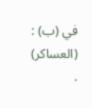في (ب) : (العساكر) .